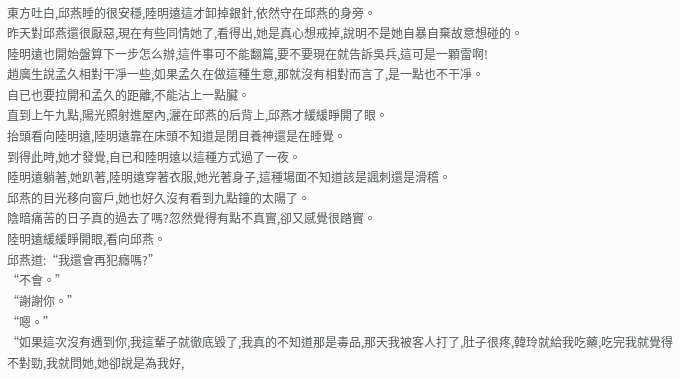東方吐白,邱燕睡的很安穩,陸明遠這才卸掉銀針,依然守在邱燕的身旁。
昨天對邱燕還很厭惡,現在有些同情她了,看得出,她是真心想戒掉,說明不是她自暴自棄故意想碰的。
陸明遠也開始盤算下一步怎么辦,這件事可不能翻篇,要不要現在就告訴吳兵,這可是一顆雷啊!
趙廣生說孟久相對干凈一些,如果孟久在做這種生意,那就沒有相對而言了,是一點也不干凈。
自已也要拉開和孟久的距離,不能沾上一點臟。
直到上午九點,陽光照射進屋內,灑在邱燕的后背上,邱燕才緩緩睜開了眼。
抬頭看向陸明遠,陸明遠靠在床頭不知道是閉目養神還是在睡覺。
到得此時,她才發覺,自已和陸明遠以這種方式過了一夜。
陸明遠躺著,她趴著,陸明遠穿著衣服,她光著身子,這種場面不知道該是諷刺還是滑稽。
邱燕的目光移向窗戶,她也好久沒有看到九點鐘的太陽了。
陰暗痛苦的日子真的過去了嗎?忽然覺得有點不真實,卻又感覺很踏實。
陸明遠緩緩睜開眼,看向邱燕。
邱燕道:“我還會再犯癮嗎?”
“不會。”
“謝謝你。”
“嗯。”
“如果這次沒有遇到你,我這輩子就徹底毀了,我真的不知道那是毒品,那天我被客人打了,肚子很疼,韓玲就給我吃藥,吃完我就覺得不對勁,我就問她,她卻說是為我好,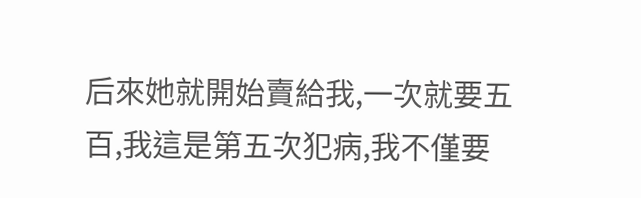后來她就開始賣給我,一次就要五百,我這是第五次犯病,我不僅要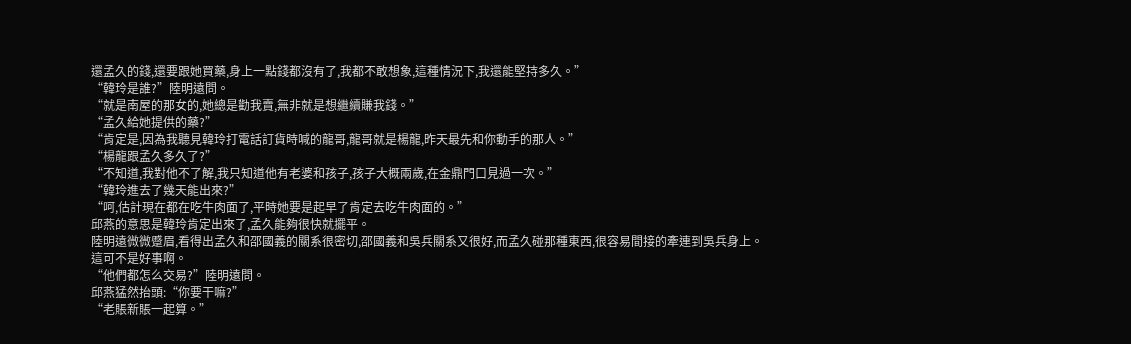還孟久的錢,還要跟她買藥,身上一點錢都沒有了,我都不敢想象,這種情況下,我還能堅持多久。”
“韓玲是誰?”陸明遠問。
“就是南屋的那女的,她總是勸我賣,無非就是想繼續賺我錢。”
“孟久給她提供的藥?”
“肯定是,因為我聽見韓玲打電話訂貨時喊的龍哥,龍哥就是楊龍,昨天最先和你動手的那人。”
“楊龍跟孟久多久了?”
“不知道,我對他不了解,我只知道他有老婆和孩子,孩子大概兩歲,在金鼎門口見過一次。”
“韓玲進去了幾天能出來?”
“呵,估計現在都在吃牛肉面了,平時她要是起早了肯定去吃牛肉面的。”
邱燕的意思是韓玲肯定出來了,孟久能夠很快就擺平。
陸明遠微微蹙眉,看得出孟久和邵國義的關系很密切,邵國義和吳兵關系又很好,而孟久碰那種東西,很容易間接的牽連到吳兵身上。
這可不是好事啊。
“他們都怎么交易?”陸明遠問。
邱燕猛然抬頭:“你要干嘛?”
“老賬新賬一起算。”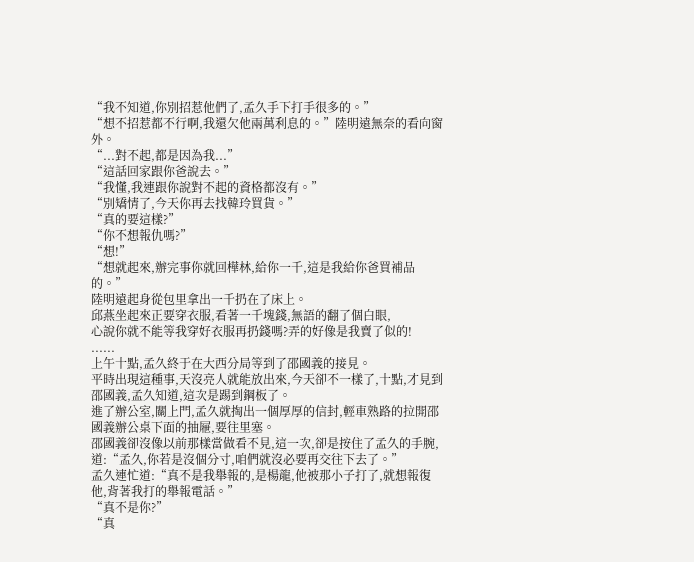“我不知道,你別招惹他們了,孟久手下打手很多的。”
“想不招惹都不行啊,我還欠他兩萬利息的。”陸明遠無奈的看向窗外。
“...對不起,都是因為我...”
“這話回家跟你爸說去。”
“我懂,我連跟你說對不起的資格都沒有。”
“別矯情了,今天你再去找韓玲買貨。”
“真的要這樣?”
“你不想報仇嗎?”
“想!”
“想就起來,辦完事你就回樺林,給你一千,這是我給你爸買補品的。”
陸明遠起身從包里拿出一千扔在了床上。
邱燕坐起來正要穿衣服,看著一千塊錢,無語的翻了個白眼,
心說你就不能等我穿好衣服再扔錢嗎?弄的好像是我賣了似的!
......
上午十點,孟久終于在大西分局等到了邵國義的接見。
平時出現這種事,天沒亮人就能放出來,今天卻不一樣了,十點,才見到邵國義,孟久知道,這次是踢到鋼板了。
進了辦公室,關上門,孟久就掏出一個厚厚的信封,輕車熟路的拉開邵國義辦公桌下面的抽屜,要往里塞。
邵國義卻沒像以前那樣當做看不見,這一次,卻是按住了孟久的手腕,
道:“孟久,你若是沒個分寸,咱們就沒必要再交往下去了。”
孟久連忙道:“真不是我舉報的,是楊龍,他被那小子打了,就想報復他,背著我打的舉報電話。”
“真不是你?”
“真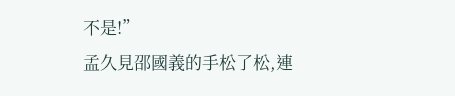不是!”
孟久見邵國義的手松了松,連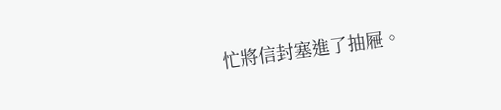忙將信封塞進了抽屜。